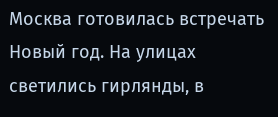Москва готовилась встречать Новый год. На улицах светились гирлянды, в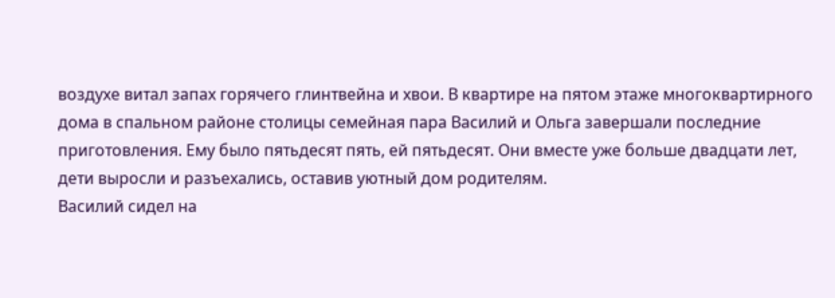воздухе витал запах горячего глинтвейна и хвои. В квартире на пятом этаже многоквартирного дома в спальном районе столицы семейная пара Василий и Ольга завершали последние приготовления. Ему было пятьдесят пять, ей пятьдесят. Они вместе уже больше двадцати лет, дети выросли и разъехались, оставив уютный дом родителям.
Василий сидел на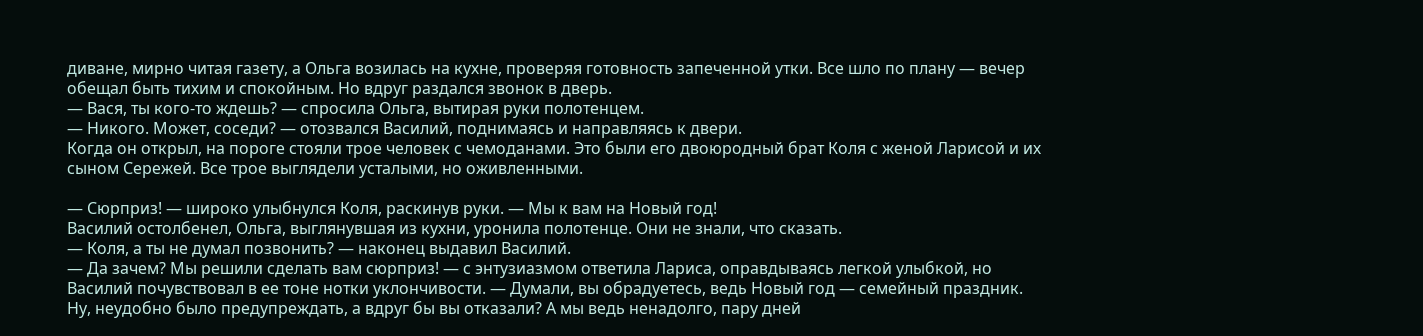диване, мирно читая газету, а Ольга возилась на кухне, проверяя готовность запеченной утки. Все шло по плану — вечер обещал быть тихим и спокойным. Но вдруг раздался звонок в дверь.
— Вася, ты кого-то ждешь? — спросила Ольга, вытирая руки полотенцем.
— Никого. Может, соседи? — отозвался Василий, поднимаясь и направляясь к двери.
Когда он открыл, на пороге стояли трое человек с чемоданами. Это были его двоюродный брат Коля с женой Ларисой и их сыном Сережей. Все трое выглядели усталыми, но оживленными.

— Сюрприз! — широко улыбнулся Коля, раскинув руки. — Мы к вам на Новый год!
Василий остолбенел, Ольга, выглянувшая из кухни, уронила полотенце. Они не знали, что сказать.
— Коля, а ты не думал позвонить? — наконец выдавил Василий.
— Да зачем? Мы решили сделать вам сюрприз! — с энтузиазмом ответила Лариса, оправдываясь легкой улыбкой, но Василий почувствовал в ее тоне нотки уклончивости. — Думали, вы обрадуетесь, ведь Новый год — семейный праздник. Ну, неудобно было предупреждать, а вдруг бы вы отказали? А мы ведь ненадолго, пару дней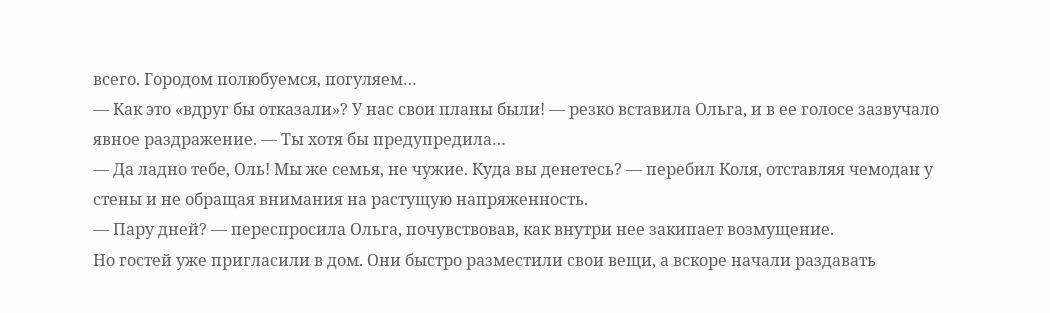всего. Городом полюбуемся, погуляем…
— Как это «вдруг бы отказали»? У нас свои планы были! — резко вставила Ольга, и в ее голосе зазвучало явное раздражение. — Ты хотя бы предупредила…
— Да ладно тебе, Оль! Мы же семья, не чужие. Куда вы денетесь? — перебил Коля, отставляя чемодан у стены и не обращая внимания на растущую напряженность.
— Пару дней? — переспросила Ольга, почувствовав, как внутри нее закипает возмущение.
Но гостей уже пригласили в дом. Они быстро разместили свои вещи, а вскоре начали раздавать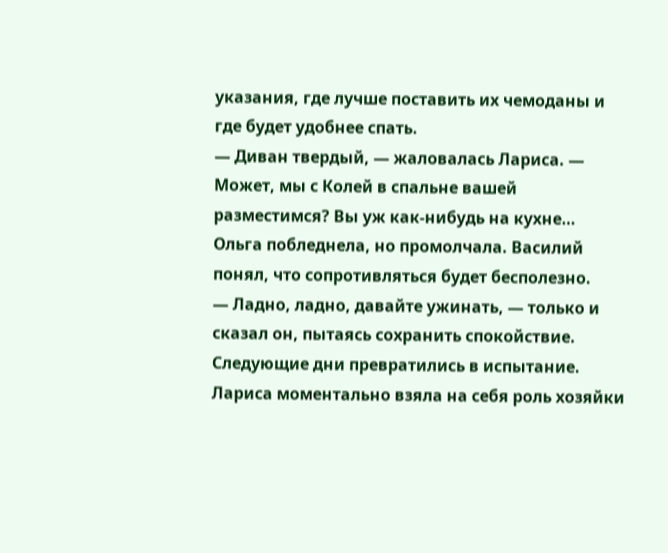указания, где лучше поставить их чемоданы и где будет удобнее спать.
— Диван твердый, — жаловалась Лариса. — Может, мы с Колей в спальне вашей разместимся? Вы уж как-нибудь на кухне…
Ольга побледнела, но промолчала. Василий понял, что сопротивляться будет бесполезно.
— Ладно, ладно, давайте ужинать, — только и сказал он, пытаясь сохранить спокойствие.
Следующие дни превратились в испытание. Лариса моментально взяла на себя роль хозяйки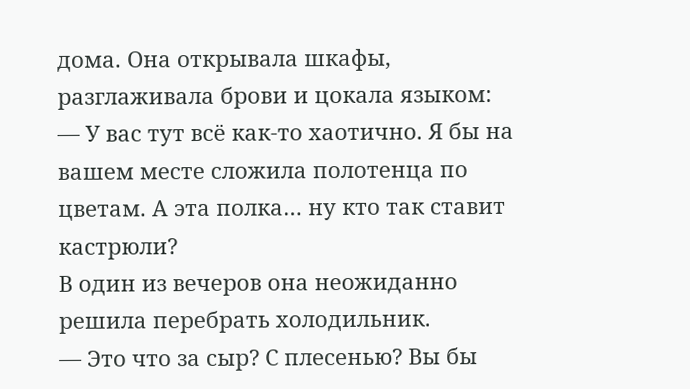дома. Она открывала шкафы, разглаживала брови и цокала языком:
— У вас тут всё как-то хаотично. Я бы на вашем месте сложила полотенца по цветам. А эта полка… ну кто так ставит кастрюли?
В один из вечеров она неожиданно решила перебрать холодильник.
— Это что за сыр? С плесенью? Вы бы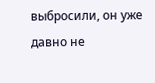выбросили, он уже давно не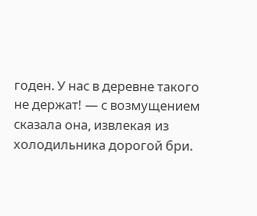годен. У нас в деревне такого не держат! — с возмущением сказала она, извлекая из холодильника дорогой бри.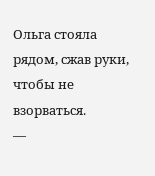Ольга стояла рядом, сжав руки, чтобы не взорваться.
—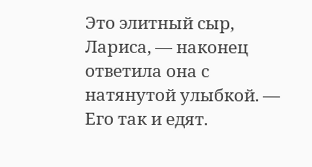Это элитный сыр, Лариса, — наконец ответила она с натянутой улыбкой. — Его так и едят.